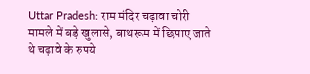Uttar Pradesh: राम मंदिर चढ़ावा चोरी मामले में बड़े खुलासे, बाथरूम में छिपाए जाते थे चढ़ावे के रुपये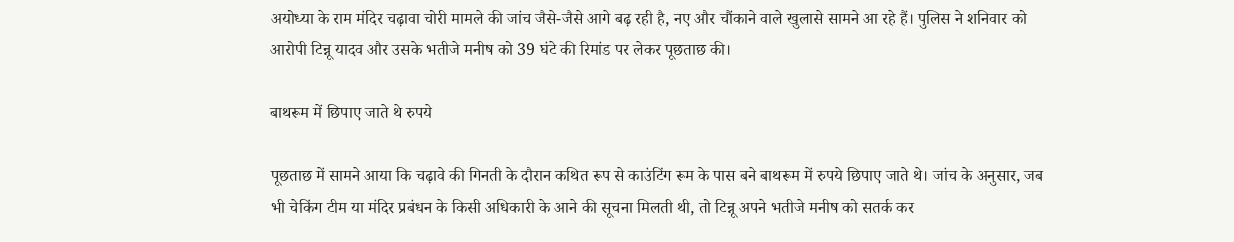अयोध्या के राम मंदिर चढ़ावा चोरी मामले की जांच जैसे-जैसे आगे बढ़ रही है, नए और चौंकाने वाले खुलासे सामने आ रहे हैं। पुलिस ने शनिवार को आरोपी टिन्नू यादव और उसके भतीजे मनीष को 39 घंटे की रिमांड पर लेकर पूछताछ की।

बाथरूम में छिपाए जाते थे रुपये

पूछताछ में सामने आया कि चढ़ावे की गिनती के दौरान कथित रूप से काउंटिंग रूम के पास बने बाथरूम में रुपये छिपाए जाते थे। जांच के अनुसार, जब भी चेकिंग टीम या मंदिर प्रबंधन के किसी अधिकारी के आने की सूचना मिलती थी, तो टिन्नू अपने भतीजे मनीष को सतर्क कर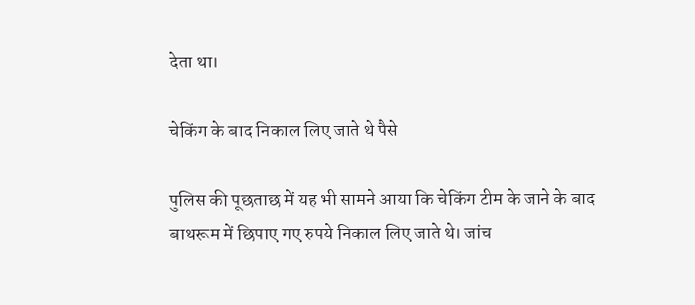देता था।

चेकिंग के बाद निकाल लिए जाते थे पैसे

पुलिस की पूछताछ में यह भी सामने आया कि चेकिंग टीम के जाने के बाद बाथरूम में छिपाए गए रुपये निकाल लिए जाते थे। जांच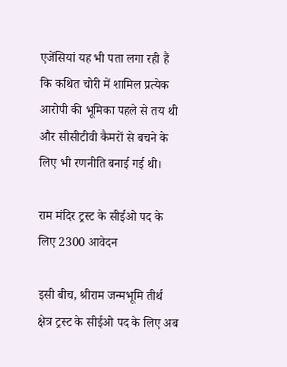एजेंसियां यह भी पता लगा रही हैं कि कथित चोरी में शामिल प्रत्येक आरोपी की भूमिका पहले से तय थी और सीसीटीवी कैमरों से बचने के लिए भी रणनीति बनाई गई थी।

राम मंदिर ट्रस्ट के सीईओ पद के लिए 2300 आवेदन

इसी बीच, श्रीराम जन्मभूमि तीर्थ क्षेत्र ट्रस्ट के सीईओ पद के लिए अब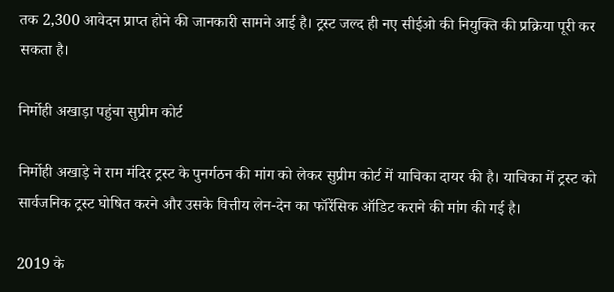तक 2,300 आवेदन प्राप्त होने की जानकारी सामने आई है। ट्रस्ट जल्द ही नए सीईओ की नियुक्ति की प्रक्रिया पूरी कर सकता है।

निर्मोही अखाड़ा पहुंचा सुप्रीम कोर्ट

निर्मोही अखाड़े ने राम मंदिर ट्रस्ट के पुनर्गठन की मांग को लेकर सुप्रीम कोर्ट में याचिका दायर की है। याचिका में ट्रस्ट को सार्वजनिक ट्रस्ट घोषित करने और उसके वित्तीय लेन-देन का फॉरेंसिक ऑडिट कराने की मांग की गई है।

2019 के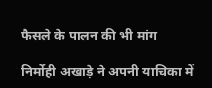फैसले के पालन की भी मांग

निर्मोही अखाड़े ने अपनी याचिका में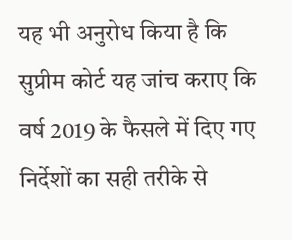यह भी अनुरोध किया है कि सुप्रीम कोर्ट यह जांच कराए कि वर्ष 2019 के फैसले में दिए गए निर्देशों का सही तरीके से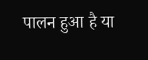पालन हुआ है या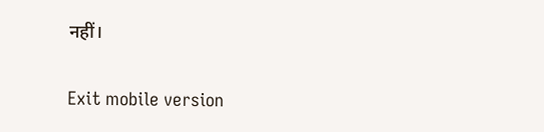नहीं।

Exit mobile version